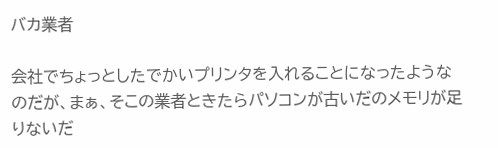バカ業者

会社でちょっとしたでかいプリンタを入れることになったようなのだが、まぁ、そこの業者ときたらパソコンが古いだのメモリが足りないだ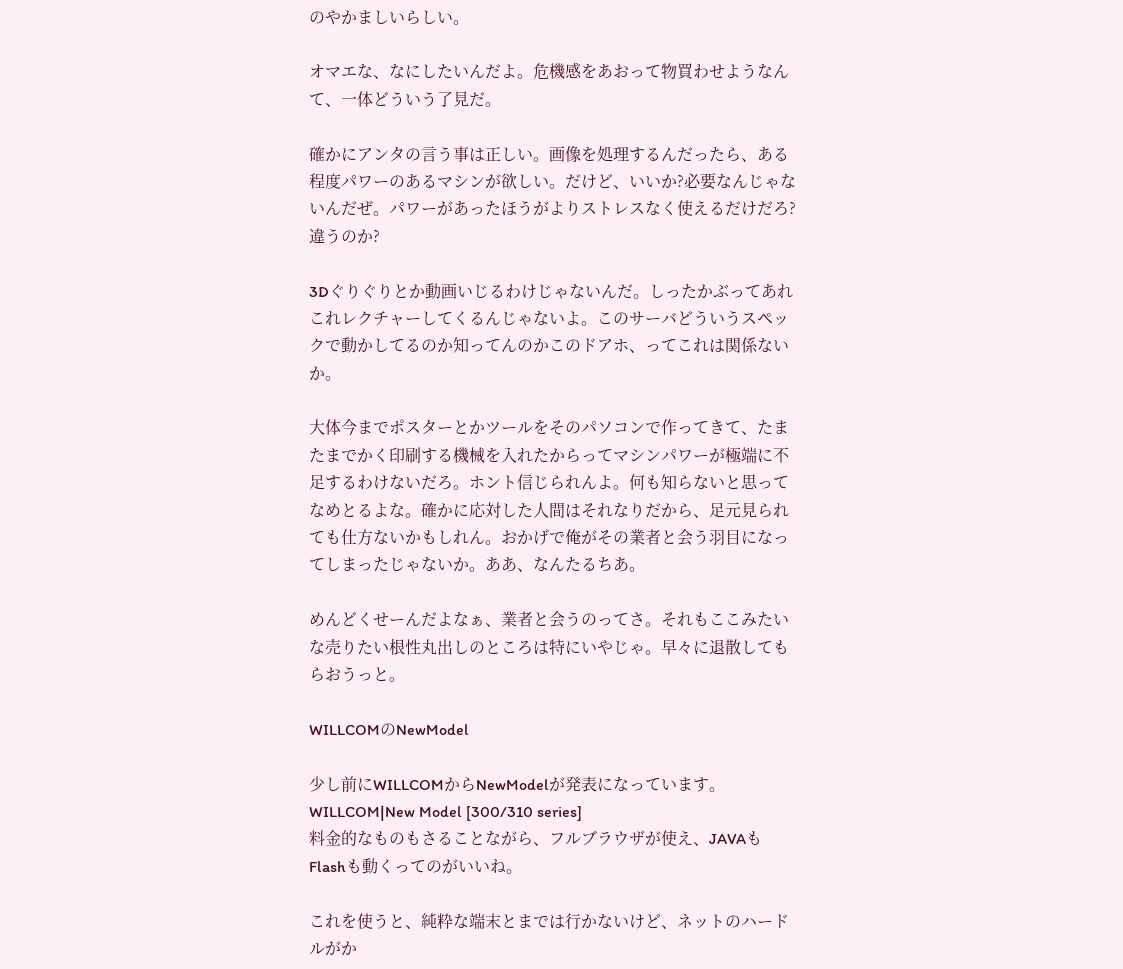のやかましいらしい。

オマエな、なにしたいんだよ。危機感をあおって物買わせようなんて、一体どういう了見だ。

確かにアンタの言う事は正しい。画像を処理するんだったら、ある程度パワーのあるマシンが欲しい。だけど、いいか?必要なんじゃないんだぜ。パワーがあったほうがよりストレスなく使えるだけだろ?違うのか?

3Dぐりぐりとか動画いじるわけじゃないんだ。しったかぶってあれこれレクチャーしてくるんじゃないよ。このサーバどういうスペックで動かしてるのか知ってんのかこのドアホ、ってこれは関係ないか。

大体今までポスターとかツールをそのパソコンで作ってきて、たまたまでかく印刷する機械を入れたからってマシンパワーが極端に不足するわけないだろ。ホント信じられんよ。何も知らないと思ってなめとるよな。確かに応対した人間はそれなりだから、足元見られても仕方ないかもしれん。おかげで俺がその業者と会う羽目になってしまったじゃないか。ああ、なんたるちあ。

めんどくせーんだよなぁ、業者と会うのってさ。それもここみたいな売りたい根性丸出しのところは特にいやじゃ。早々に退散してもらおうっと。

WILLCOMのNewModel

少し前にWILLCOMからNewModelが発表になっています。
WILLCOM|New Model [300/310 series]
料金的なものもさることながら、フルブラウザが使え、JAVAもFlashも動くってのがいいね。

これを使うと、純粋な端末とまでは行かないけど、ネットのハードルがか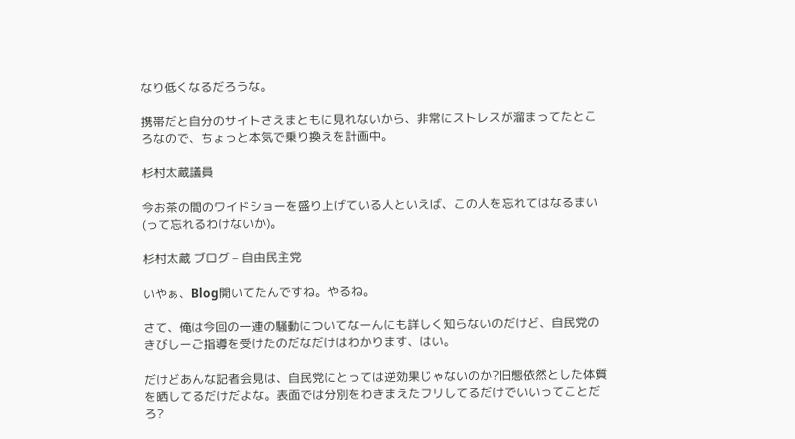なり低くなるだろうな。

携帯だと自分のサイトさえまともに見れないから、非常にストレスが溜まってたところなので、ちょっと本気で乗り換えを計画中。

杉村太蔵議員

今お茶の間のワイドショーを盛り上げている人といえば、この人を忘れてはなるまい(って忘れるわけないか)。

杉村太蔵 ブログ – 自由民主党

いやぁ、Blog開いてたんですね。やるね。

さて、俺は今回の一連の騒動についてなーんにも詳しく知らないのだけど、自民党のきびしーご指導を受けたのだなだけはわかります、はい。

だけどあんな記者会見は、自民党にとっては逆効果じゃないのか?旧態依然とした体質を晒してるだけだよな。表面では分別をわきまえたフリしてるだけでいいってことだろ?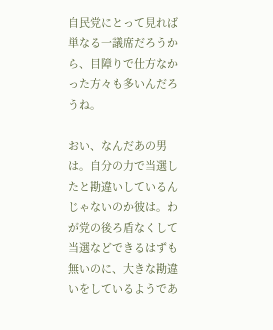自民党にとって見れば単なる一議席だろうから、目障りで仕方なかった方々も多いんだろうね。

おい、なんだあの男は。自分の力で当選したと勘違いしているんじゃないのか彼は。わが党の後ろ盾なくして当選などできるはずも無いのに、大きな勘違いをしているようであ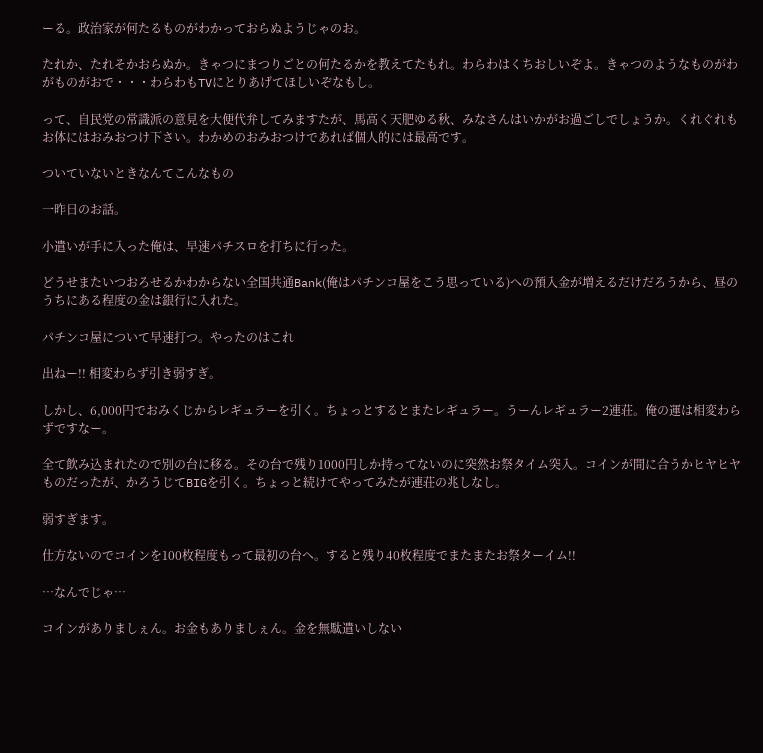ーる。政治家が何たるものがわかっておらぬようじゃのお。

たれか、たれそかおらぬか。きゃつにまつりごとの何たるかを教えてたもれ。わらわはくちおしいぞよ。きゃつのようなものがわがものがおで・・・わらわもTVにとりあげてほしいぞなもし。

って、自民党の常識派の意見を大便代弁してみますたが、馬高く天肥ゆる秋、みなさんはいかがお過ごしでしょうか。くれぐれもお体にはおみおつけ下さい。わかめのおみおつけであれば個人的には最高です。

ついていないときなんてこんなもの

一昨日のお話。

小遣いが手に入った俺は、早速パチスロを打ちに行った。

どうせまたいつおろせるかわからない全国共通Bank(俺はパチンコ屋をこう思っている)への預入金が増えるだけだろうから、昼のうちにある程度の金は銀行に入れた。

パチンコ屋について早速打つ。やったのはこれ

出ねー!! 相変わらず引き弱すぎ。

しかし、6,000円でおみくじからレギュラーを引く。ちょっとするとまたレギュラー。うーんレギュラー2連荘。俺の運は相変わらずですなー。

全て飲み込まれたので別の台に移る。その台で残り1000円しか持ってないのに突然お祭タイム突入。コインが間に合うかヒヤヒヤものだったが、かろうじてBIGを引く。ちょっと続けてやってみたが連荘の兆しなし。

弱すぎます。

仕方ないのでコインを100枚程度もって最初の台へ。すると残り40枚程度でまたまたお祭ターイム!!

…なんでじゃ…

コインがありましぇん。お金もありましぇん。金を無駄遣いしない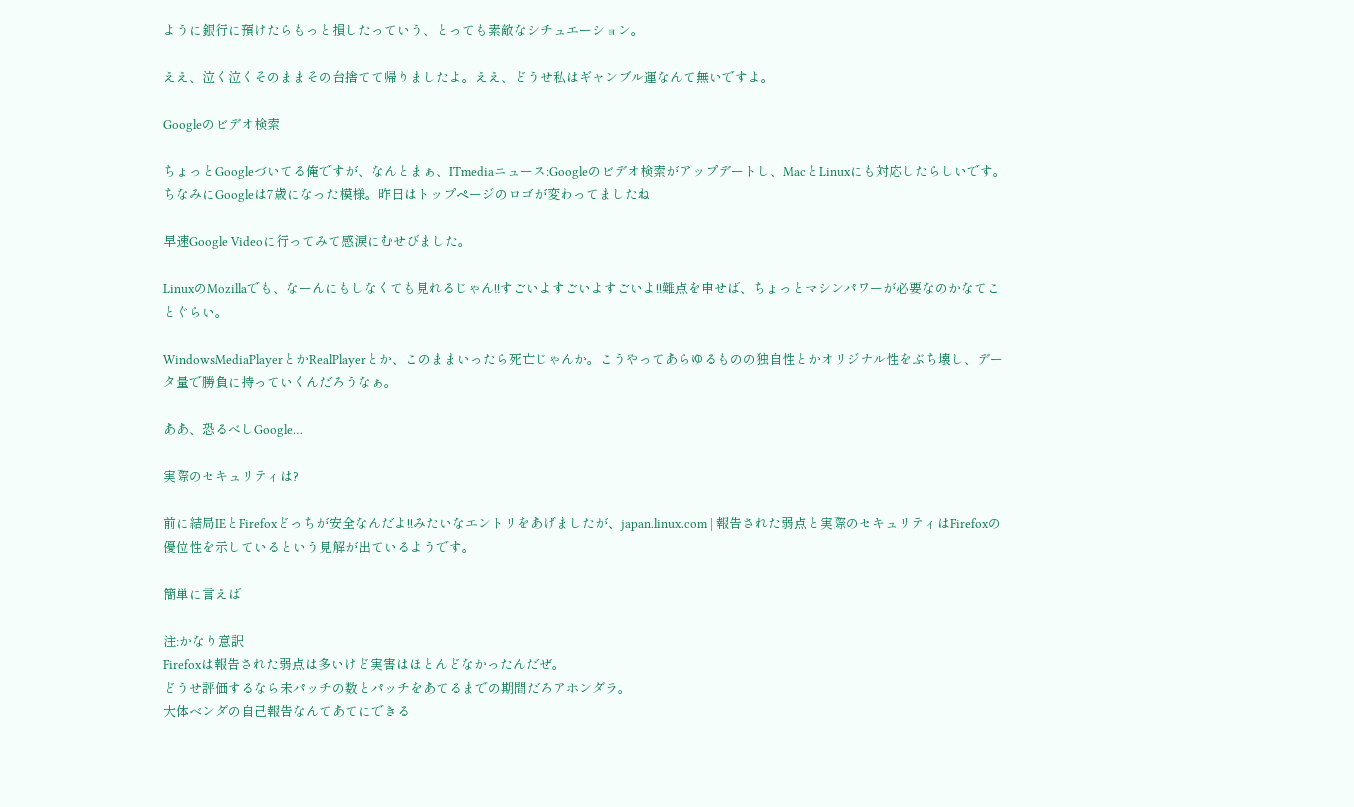ように銀行に預けたらもっと損したっていう、とっても素敵なシチュエーション。

ええ、泣く泣くそのままその台捨てて帰りましたよ。ええ、どうせ私はギャンブル運なんて無いですよ。

Googleのビデオ検索

ちょっとGoogleづいてる俺ですが、なんとまぁ、ITmediaニュース:Googleのビデオ検索がアップデートし、MacとLinuxにも対応したらしいです。ちなみにGoogleは7歳になった模様。昨日はトップページのロゴが変わってましたね

早速Google Videoに行ってみて感涙にむせびました。

LinuxのMozillaでも、なーんにもしなくても見れるじゃん!!すごいよすごいよすごいよ!!難点を申せば、ちょっとマシンパワーが必要なのかなてことぐらい。

WindowsMediaPlayerとかRealPlayerとか、このままいったら死亡じゃんか。こうやってあらゆるものの独自性とかオリジナル性をぶち壊し、データ量で勝負に持っていくんだろうなぁ。

ああ、恐るべしGoogle…

実際のセキュリティは?

前に結局IEとFirefoxどっちが安全なんだよ!!みたいなエントリをあげましたが、japan.linux.com | 報告された弱点と実際のセキュリティはFirefoxの優位性を示しているという見解が出ているようです。

簡単に言えば

注:かなり意訳
Firefoxは報告された弱点は多いけど実害はほとんどなかったんだぜ。
どうせ評価するなら未パッチの数とパッチをあてるまでの期間だろアホンダラ。
大体ベンダの自己報告なんてあてにできる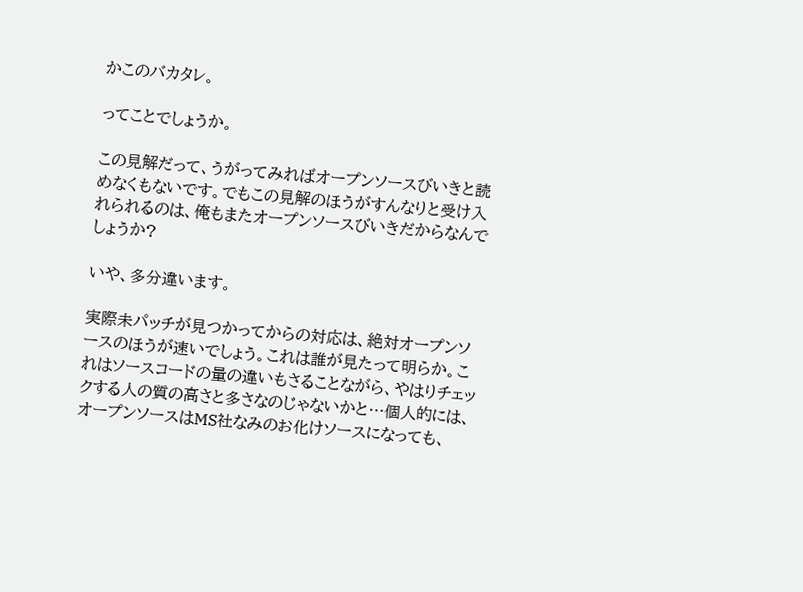かこのバカタレ。

ってことでしょうか。

この見解だって、うがってみればオープンソースびいきと読めなくもないです。でもこの見解のほうがすんなりと受け入れられるのは、俺もまたオープンソースびいきだからなんでしょうか?

いや、多分違います。

実際未パッチが見つかってからの対応は、絶対オープンソースのほうが速いでしょう。これは誰が見たって明らか。これはソースコードの量の違いもさることながら、やはりチェックする人の質の高さと多さなのじゃないかと…個人的には、オープンソースはMS社なみのお化けソースになっても、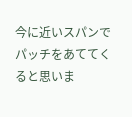今に近いスパンでパッチをあててくると思いま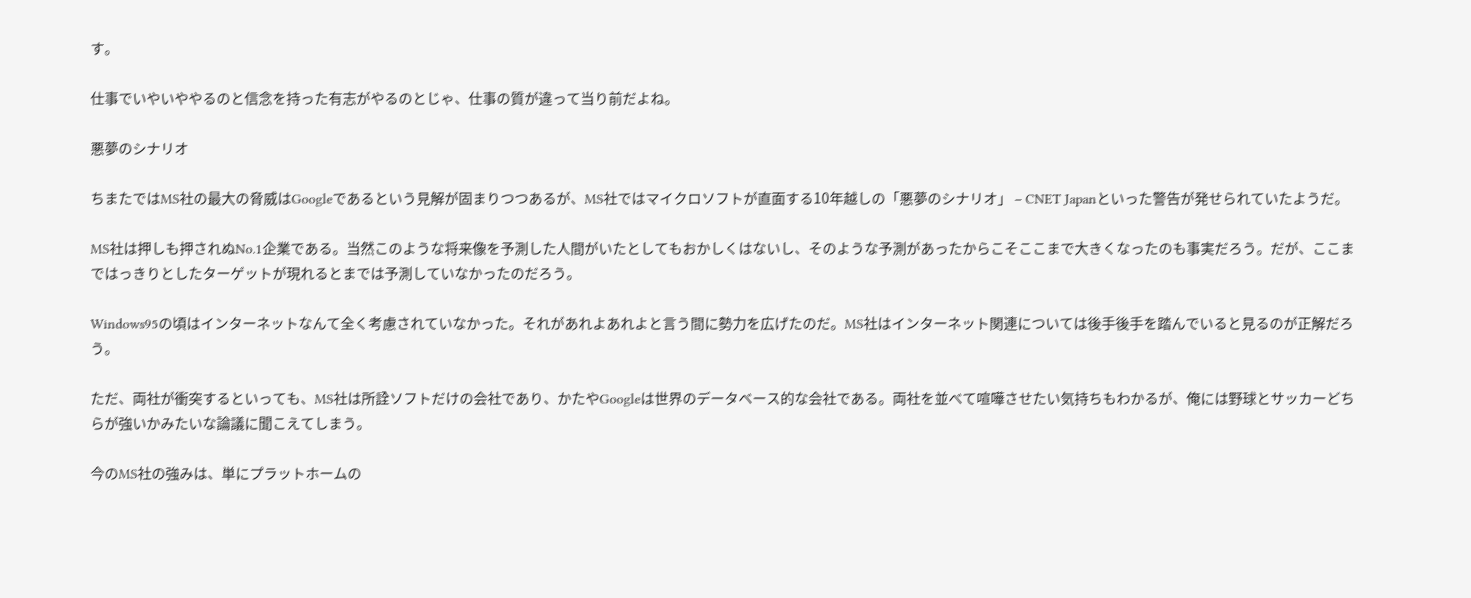す。

仕事でいやいややるのと信念を持った有志がやるのとじゃ、仕事の質が違って当り前だよね。

悪夢のシナリオ

ちまたではMS社の最大の脅威はGoogleであるという見解が固まりつつあるが、MS社ではマイクロソフトが直面する10年越しの「悪夢のシナリオ」 – CNET Japanといった警告が発せられていたようだ。

MS社は押しも押されぬNo.1企業である。当然このような将来像を予測した人間がいたとしてもおかしくはないし、そのような予測があったからこそここまで大きくなったのも事実だろう。だが、ここまではっきりとしたターゲットが現れるとまでは予測していなかったのだろう。

Windows95の頃はインターネットなんて全く考慮されていなかった。それがあれよあれよと言う間に勢力を広げたのだ。MS社はインターネット関連については後手後手を踏んでいると見るのが正解だろう。

ただ、両社が衝突するといっても、MS社は所詮ソフトだけの会社であり、かたやGoogleは世界のデータベース的な会社である。両社を並べて喧嘩させたい気持ちもわかるが、俺には野球とサッカーどちらが強いかみたいな論議に聞こえてしまう。

今のMS社の強みは、単にプラットホームの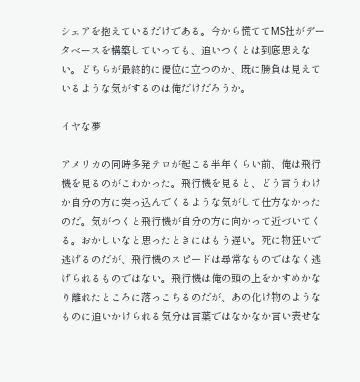シェアを抱えているだけである。今から慌ててMS社がデータベースを構築していっても、追いつくとは到底思えない。どちらが最終的に優位に立つのか、既に勝負は見えているような気がするのは俺だけだろうか。

イヤな夢

アメリカの同時多発テロが起こる半年くらい前、俺は飛行機を見るのがこわかった。飛行機を見ると、どう言うわけか自分の方に突っ込んでくるような気がして仕方なかったのだ。気がつくと飛行機が自分の方に向かって近づいてくる。おかしいなと思ったときにはもう遅い。死に物狂いで逃げるのだが、飛行機のスピードは尋常なものではなく逃げられるものではない。飛行機は俺の頭の上をかすめかなり離れたところに落っこちるのだが、あの化け物のようなものに追いかけられる気分は言葉ではなかなか言い表せな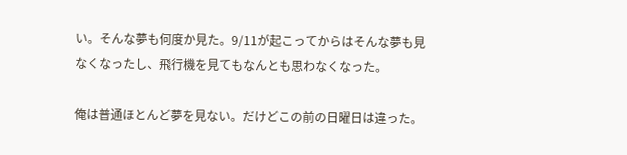い。そんな夢も何度か見た。9/11が起こってからはそんな夢も見なくなったし、飛行機を見てもなんとも思わなくなった。

俺は普通ほとんど夢を見ない。だけどこの前の日曜日は違った。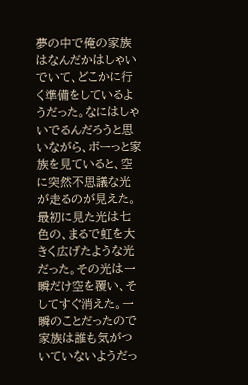夢の中で俺の家族はなんだかはしゃいでいて、どこかに行く準備をしているようだった。なにはしゃいでるんだろうと思いながら、ボーっと家族を見ていると、空に突然不思議な光が走るのが見えた。最初に見た光は七色の、まるで虹を大きく広げたような光だった。その光は一瞬だけ空を覆い、そしてすぐ消えた。一瞬のことだったので家族は誰も気がついていないようだっ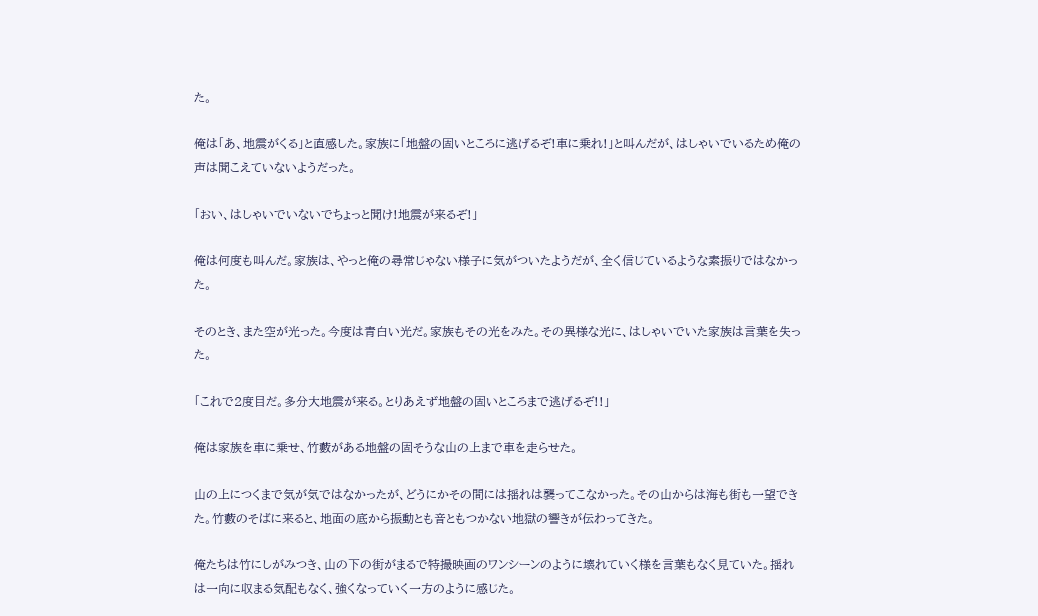た。

俺は「あ、地震がくる」と直感した。家族に「地盤の固いところに逃げるぞ!車に乗れ!」と叫んだが、はしゃいでいるため俺の声は聞こえていないようだった。

「おい、はしゃいでいないでちょっと聞け!地震が来るぞ!」

俺は何度も叫んだ。家族は、やっと俺の尋常じゃない様子に気がついたようだが、全く信じているような素振りではなかった。

そのとき、また空が光った。今度は青白い光だ。家族もその光をみた。その異様な光に、はしゃいでいた家族は言葉を失った。

「これで2度目だ。多分大地震が来る。とりあえず地盤の固いところまで逃げるぞ!!」

俺は家族を車に乗せ、竹藪がある地盤の固そうな山の上まで車を走らせた。

山の上につくまで気が気ではなかったが、どうにかその間には揺れは襲ってこなかった。その山からは海も街も一望できた。竹藪のそばに来ると、地面の底から振動とも音ともつかない地獄の響きが伝わってきた。

俺たちは竹にしがみつき、山の下の街がまるで特撮映画のワンシーンのように壊れていく様を言葉もなく見ていた。揺れは一向に収まる気配もなく、強くなっていく一方のように感じた。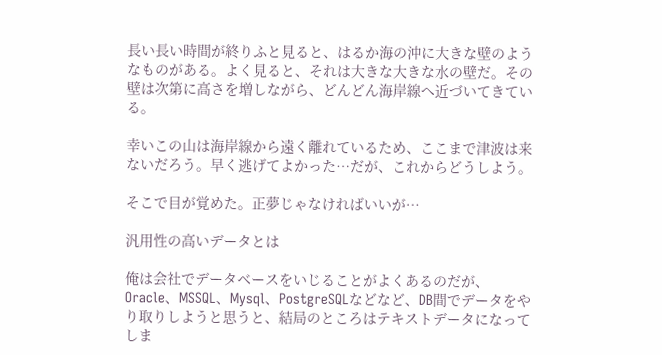長い長い時間が終りふと見ると、はるか海の沖に大きな壁のようなものがある。よく見ると、それは大きな大きな水の壁だ。その壁は次第に高さを増しながら、どんどん海岸線へ近づいてきている。

幸いこの山は海岸線から遠く離れているため、ここまで津波は来ないだろう。早く逃げてよかった…だが、これからどうしよう。

そこで目が覚めた。正夢じゃなければいいが…

汎用性の高いデータとは

俺は会社でデータベースをいじることがよくあるのだが、Oracle、MSSQL、Mysql、PostgreSQLなどなど、DB間でデータをやり取りしようと思うと、結局のところはテキストデータになってしま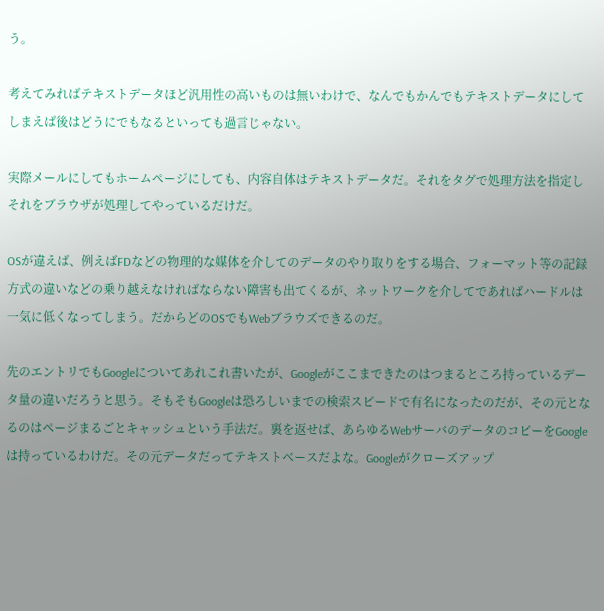う。

考えてみればテキストデータほど汎用性の高いものは無いわけで、なんでもかんでもテキストデータにしてしまえば後はどうにでもなるといっても過言じゃない。

実際メールにしてもホームページにしても、内容自体はテキストデータだ。それをタグで処理方法を指定しそれをブラウザが処理してやっているだけだ。

OSが違えば、例えばFDなどの物理的な媒体を介してのデータのやり取りをする場合、フォーマット等の記録方式の違いなどの乗り越えなければならない障害も出てくるが、ネットワークを介してであればハードルは一気に低くなってしまう。だからどのOSでもWebブラウズできるのだ。

先のエントリでもGoogleについてあれこれ書いたが、Googleがここまできたのはつまるところ持っているデータ量の違いだろうと思う。そもそもGoogleは恐ろしいまでの検索スピードで有名になったのだが、その元となるのはページまるごとキャッシュという手法だ。裏を返せば、あらゆるWebサーバのデータのコピーをGoogleは持っているわけだ。その元データだってテキストベースだよな。Googleがクローズアップ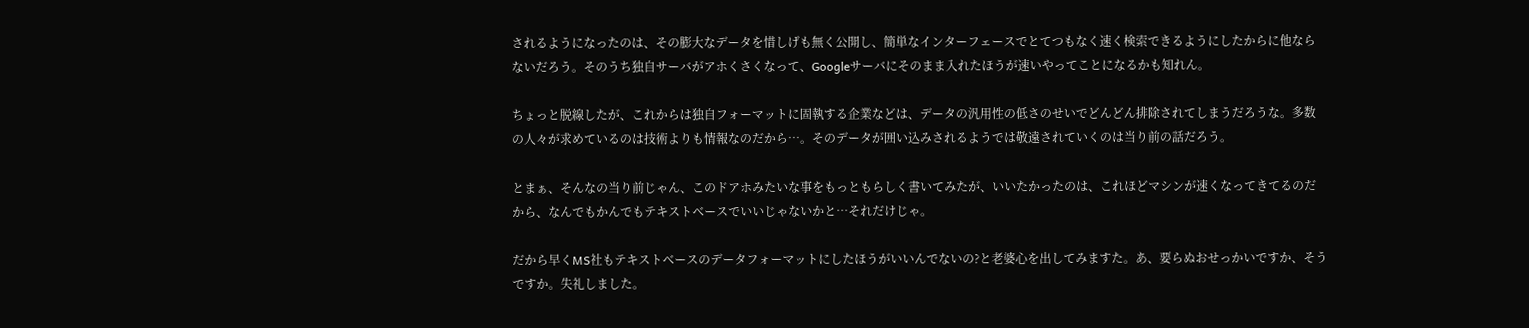されるようになったのは、その膨大なデータを惜しげも無く公開し、簡単なインターフェースでとてつもなく速く検索できるようにしたからに他ならないだろう。そのうち独自サーバがアホくさくなって、Googleサーバにそのまま入れたほうが速いやってことになるかも知れん。

ちょっと脱線したが、これからは独自フォーマットに固執する企業などは、データの汎用性の低さのせいでどんどん排除されてしまうだろうな。多数の人々が求めているのは技術よりも情報なのだから…。そのデータが囲い込みされるようでは敬遠されていくのは当り前の話だろう。

とまぁ、そんなの当り前じゃん、このドアホみたいな事をもっともらしく書いてみたが、いいたかったのは、これほどマシンが速くなってきてるのだから、なんでもかんでもテキストベースでいいじゃないかと…それだけじゃ。

だから早くMS社もテキストベースのデータフォーマットにしたほうがいいんでないの?と老婆心を出してみますた。あ、要らぬおせっかいですか、そうですか。失礼しました。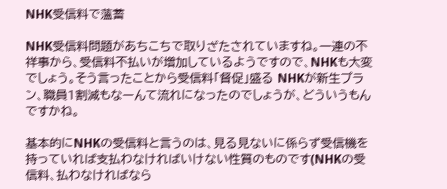NHK受信料で薀蓄

NHK受信料問題があちこちで取りざたされていますね。一連の不祥事から、受信料不払いが増加しているようですので、NHKも大変でしょう。そう言ったことから受信料「督促」盛る NHKが新生プラン、職員1割減もなーんて流れになったのでしょうが、どういうもんですかね。

基本的にNHKの受信料と言うのは、見る見ないに係らず受信機を持っていれば支払わなければいけない性質のものです(NHKの受信料、払わなければなら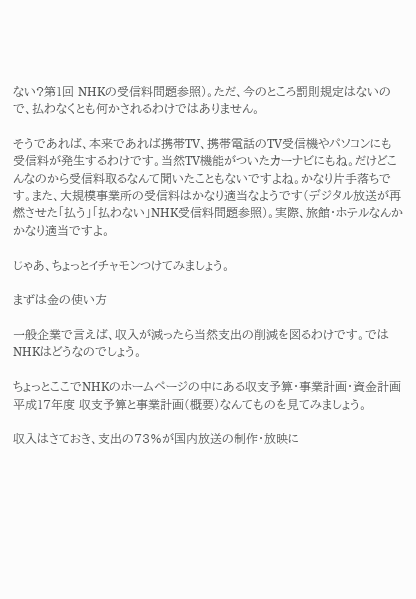ない?第1回 NHKの受信料問題参照)。ただ、今のところ罰則規定はないので、払わなくとも何かされるわけではありません。

そうであれば、本来であれば携帯TV、携帯電話のTV受信機やパソコンにも受信料が発生するわけです。当然TV機能がついたカーナビにもね。だけどこんなのから受信料取るなんて聞いたこともないですよね。かなり片手落ちです。また、大規模事業所の受信料はかなり適当なようです(デジタル放送が再燃させた「払う」「払わない」NHK受信料問題参照)。実際、旅館・ホテルなんかかなり適当ですよ。

じゃあ、ちょっとイチャモンつけてみましょう。

まずは金の使い方

一般企業で言えば、収入が減ったら当然支出の削減を図るわけです。ではNHKはどうなのでしょう。

ちょっとここでNHKのホームページの中にある収支予算・事業計画・資金計画平成17年度 収支予算と事業計画(概要)なんてものを見てみましょう。

収入はさておき、支出の73%が国内放送の制作・放映に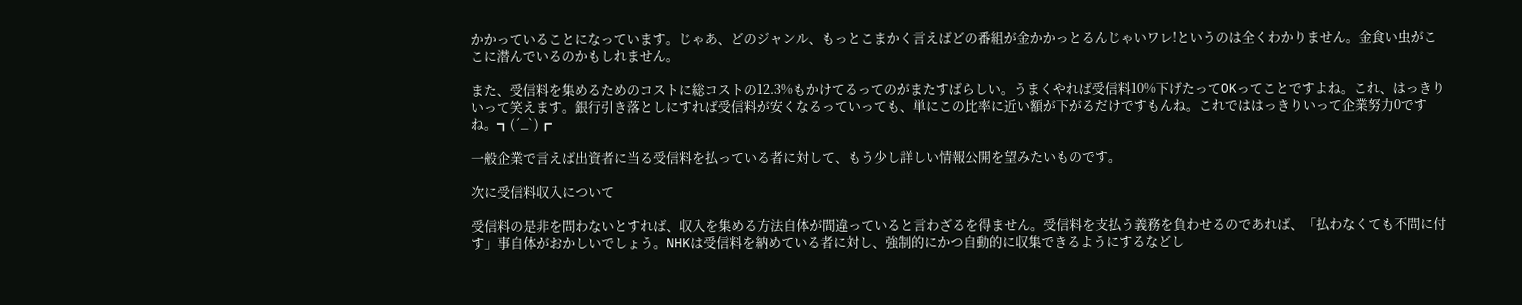かかっていることになっています。じゃあ、どのジャンル、もっとこまかく言えばどの番組が金かかっとるんじゃいワレ!というのは全くわかりません。金食い虫がここに潜んでいるのかもしれません。

また、受信料を集めるためのコストに総コストの12.3%もかけてるってのがまたすばらしい。うまくやれば受信料10%下げたってOKってことですよね。これ、はっきりいって笑えます。銀行引き落としにすれば受信料が安くなるっていっても、単にこの比率に近い額が下がるだけですもんね。これでははっきりいって企業努力0ですね。┓(´_`)┏

一般企業で言えば出資者に当る受信料を払っている者に対して、もう少し詳しい情報公開を望みたいものです。

次に受信料収入について

受信料の是非を問わないとすれば、収入を集める方法自体が間違っていると言わざるを得ません。受信料を支払う義務を負わせるのであれば、「払わなくても不問に付す」事自体がおかしいでしょう。NHKは受信料を納めている者に対し、強制的にかつ自動的に収集できるようにするなどし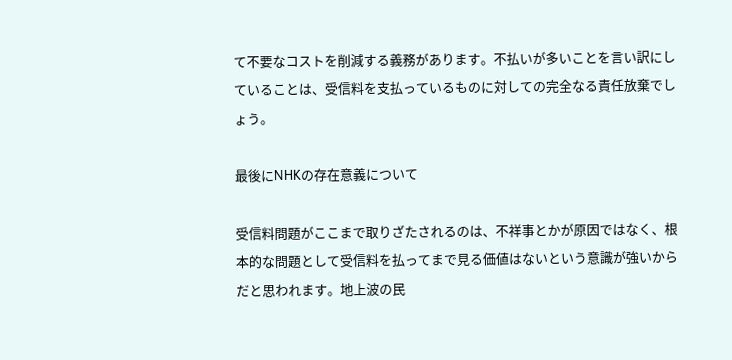て不要なコストを削減する義務があります。不払いが多いことを言い訳にしていることは、受信料を支払っているものに対しての完全なる責任放棄でしょう。

最後にNHKの存在意義について

受信料問題がここまで取りざたされるのは、不祥事とかが原因ではなく、根本的な問題として受信料を払ってまで見る価値はないという意識が強いからだと思われます。地上波の民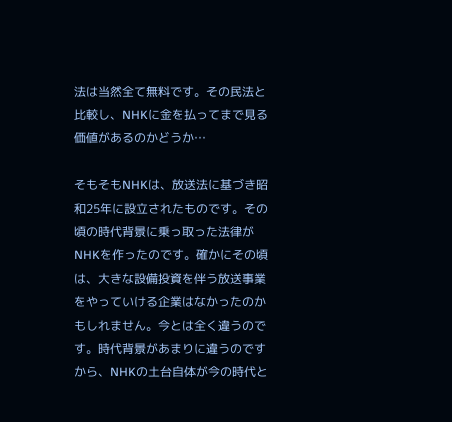法は当然全て無料です。その民法と比較し、NHKに金を払ってまで見る価値があるのかどうか…

そもそもNHKは、放送法に基づき昭和25年に設立されたものです。その頃の時代背景に乗っ取った法律がNHKを作ったのです。確かにその頃は、大きな設備投資を伴う放送事業をやっていける企業はなかったのかもしれません。今とは全く違うのです。時代背景があまりに違うのですから、NHKの土台自体が今の時代と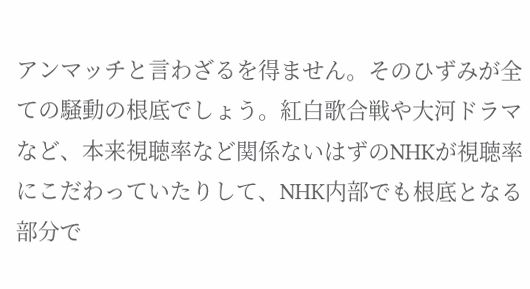アンマッチと言わざるを得ません。そのひずみが全ての騒動の根底でしょう。紅白歌合戦や大河ドラマなど、本来視聴率など関係ないはずのNHKが視聴率にこだわっていたりして、NHK内部でも根底となる部分で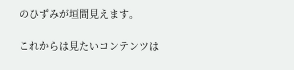のひずみが垣間見えます。

これからは見たいコンテンツは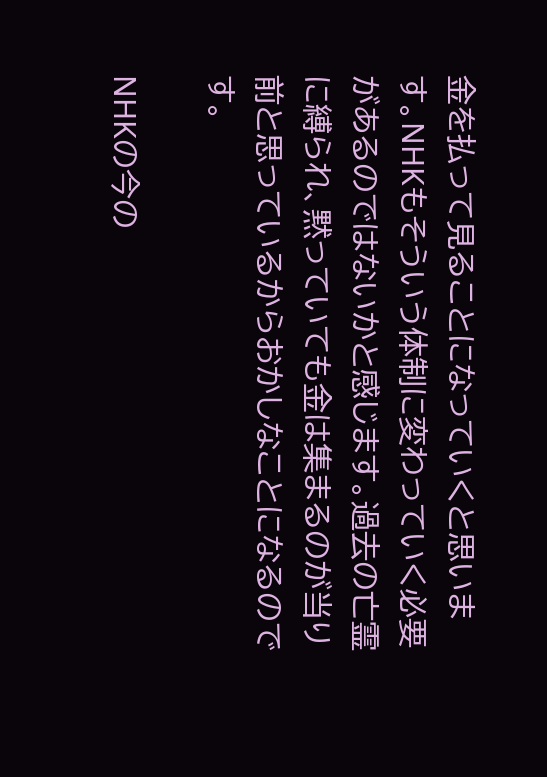金を払って見ることになっていくと思います。NHKもそういう体制に変わっていく必要があるのではないかと感じます。過去の亡霊に縛られ、黙っていても金は集まるのが当り前と思っているからおかしなことになるのです。

NHKの今の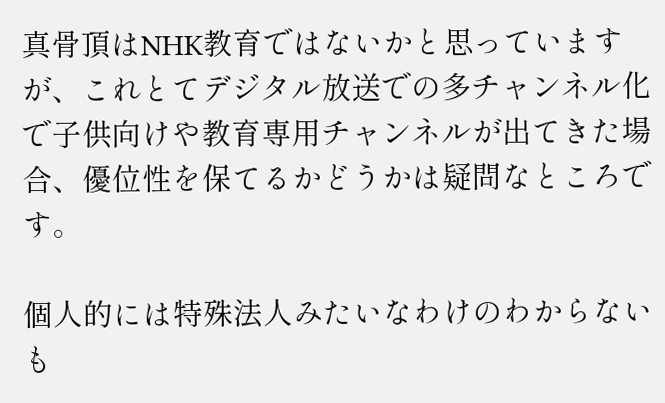真骨頂はNHK教育ではないかと思っていますが、これとてデジタル放送での多チャンネル化で子供向けや教育専用チャンネルが出てきた場合、優位性を保てるかどうかは疑問なところです。

個人的には特殊法人みたいなわけのわからないも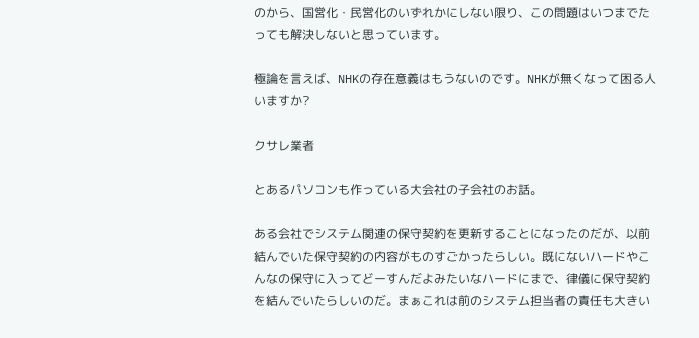のから、国営化・民営化のいずれかにしない限り、この問題はいつまでたっても解決しないと思っています。

極論を言えば、NHKの存在意義はもうないのです。NHKが無くなって困る人いますか?

クサレ業者

とあるパソコンも作っている大会社の子会社のお話。

ある会社でシステム関連の保守契約を更新することになったのだが、以前結んでいた保守契約の内容がものすごかったらしい。既にないハードやこんなの保守に入ってどーすんだよみたいなハードにまで、律儀に保守契約を結んでいたらしいのだ。まぁこれは前のシステム担当者の責任も大きい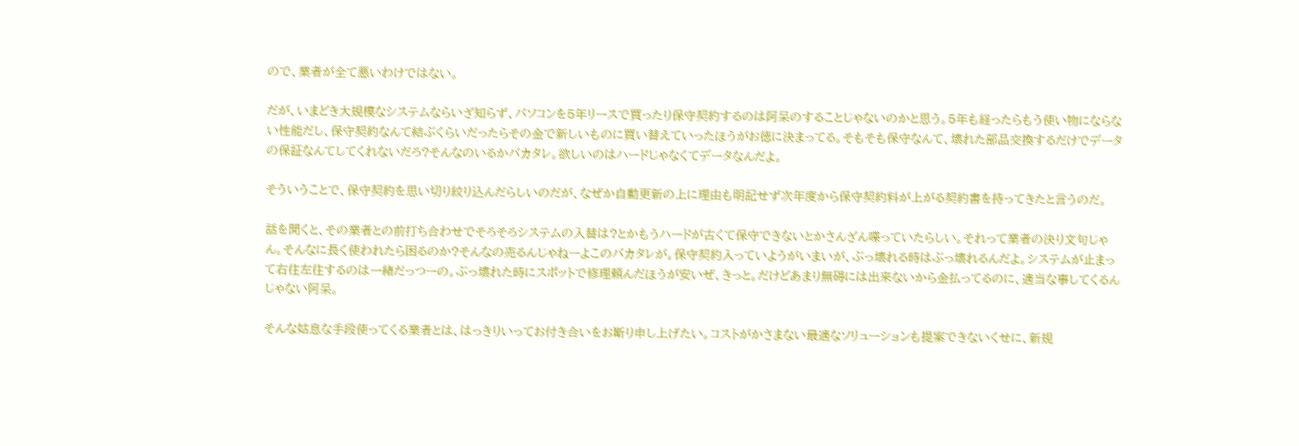ので、業者が全て悪いわけではない。

だが、いまどき大規模なシステムならいざ知らず、パソコンを5年リースで買ったり保守契約するのは阿呆のすることじゃないのかと思う。5年も経ったらもう使い物にならない性能だし、保守契約なんて結ぶくらいだったらその金で新しいものに買い替えていったほうがお徳に決まってる。そもそも保守なんて、壊れた部品交換するだけでデータの保証なんてしてくれないだろ?そんなのいるかバカタレ。欲しいのはハードじゃなくてデータなんだよ。

そういうことで、保守契約を思い切り絞り込んだらしいのだが、なぜか自動更新の上に理由も明記せず次年度から保守契約料が上がる契約書を持ってきたと言うのだ。

話を聞くと、その業者との前打ち合わせでそろそろシステムの入替は?とかもうハードが古くて保守できないとかさんざん喋っていたらしい。それって業者の決り文句じゃん。そんなに長く使われたら困るのか?そんなの売るんじゃねーよこのバカタレが。保守契約入っていようがいまいが、ぶっ壊れる時はぶっ壊れるんだよ。システムが止まって右往左往するのは一緒だっつーの。ぶっ壊れた時にスポットで修理頼んだほうが安いぜ、きっと。だけどあまり無碍には出来ないから金払ってるのに、適当な事してくるんじゃない阿呆。

そんな姑息な手段使ってくる業者とは、はっきりいってお付き合いをお断り申し上げたい。コストがかさまない最適なソリューションも提案できないくせに、新規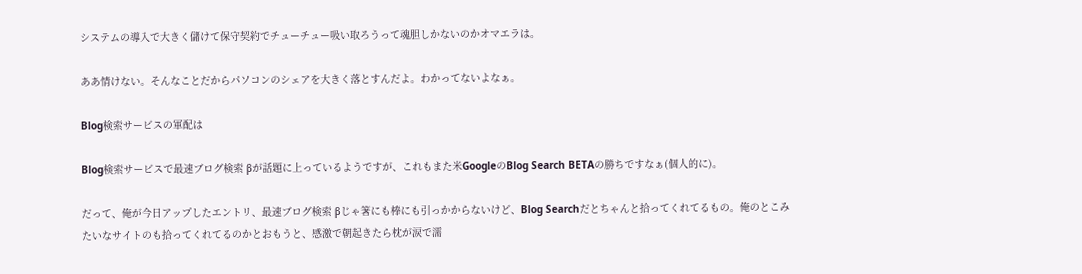システムの導入で大きく儲けて保守契約でチューチュー吸い取ろうって魂胆しかないのかオマエラは。

ああ情けない。そんなことだからパソコンのシェアを大きく落とすんだよ。わかってないよなぁ。

Blog検索サービスの軍配は

Blog検索サービスで最速ブログ検索 βが話題に上っているようですが、これもまた米GoogleのBlog Search BETAの勝ちですなぁ(個人的に)。

だって、俺が今日アップしたエントリ、最速ブログ検索 βじゃ箸にも棒にも引っかからないけど、Blog Searchだとちゃんと拾ってくれてるもの。俺のとこみたいなサイトのも拾ってくれてるのかとおもうと、感激で朝起きたら枕が涙で濡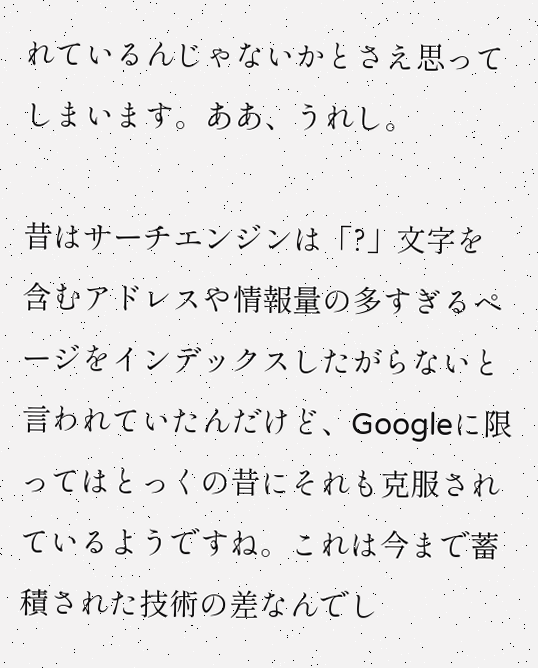れているんじゃないかとさえ思ってしまいます。ああ、うれし。

昔はサーチエンジンは「?」文字を含むアドレスや情報量の多すぎるページをインデックスしたがらないと言われていたんだけど、Googleに限ってはとっくの昔にそれも克服されているようですね。これは今まで蓄積された技術の差なんでし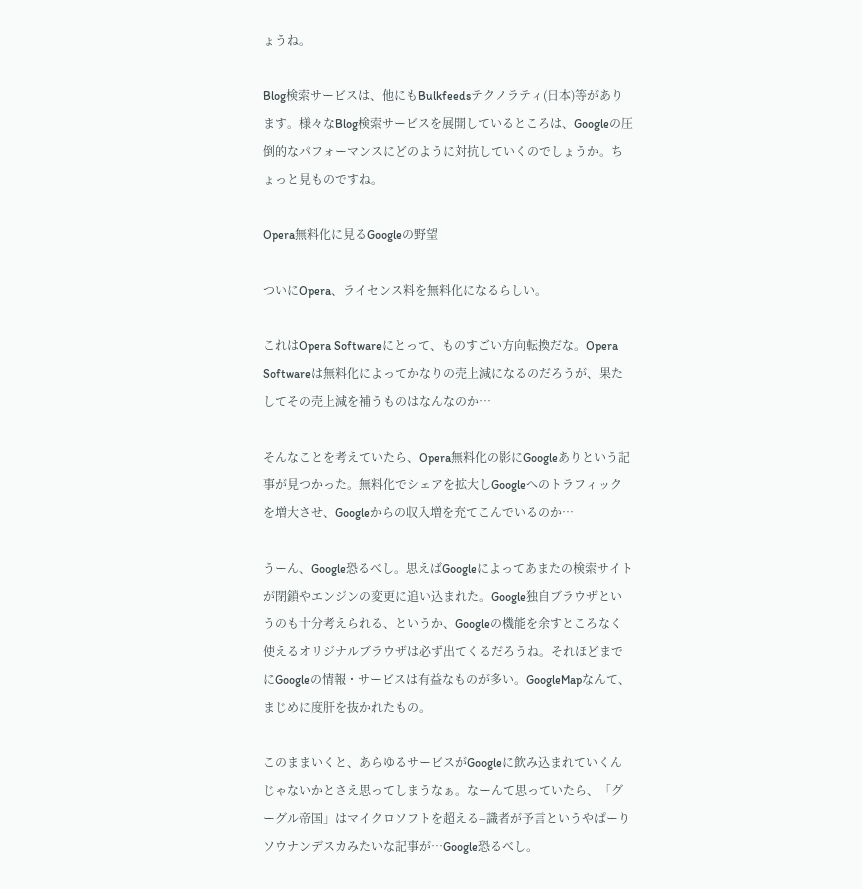ょうね。

Blog検索サービスは、他にもBulkfeedsテクノラティ(日本)等があります。様々なBlog検索サービスを展開しているところは、Googleの圧倒的なパフォーマンスにどのように対抗していくのでしょうか。ちょっと見ものですね。

Opera無料化に見るGoogleの野望

ついにOpera、ライセンス料を無料化になるらしい。

これはOpera Softwareにとって、ものすごい方向転換だな。Opera Softwareは無料化によってかなりの売上減になるのだろうが、果たしてその売上減を補うものはなんなのか…

そんなことを考えていたら、Opera無料化の影にGoogleありという記事が見つかった。無料化でシェアを拡大しGoogleへのトラフィックを増大させ、Googleからの収入増を充てこんでいるのか…

うーん、Google恐るべし。思えばGoogleによってあまたの検索サイトが閉鎖やエンジンの変更に追い込まれた。Google独自ブラウザというのも十分考えられる、というか、Googleの機能を余すところなく使えるオリジナルブラウザは必ず出てくるだろうね。それほどまでにGoogleの情報・サービスは有益なものが多い。GoogleMapなんて、まじめに度肝を抜かれたもの。

このままいくと、あらゆるサービスがGoogleに飲み込まれていくんじゃないかとさえ思ってしまうなぁ。なーんて思っていたら、「グーグル帝国」はマイクロソフトを超える–識者が予言というやぱーりソウナンデスカみたいな記事が…Google恐るべし。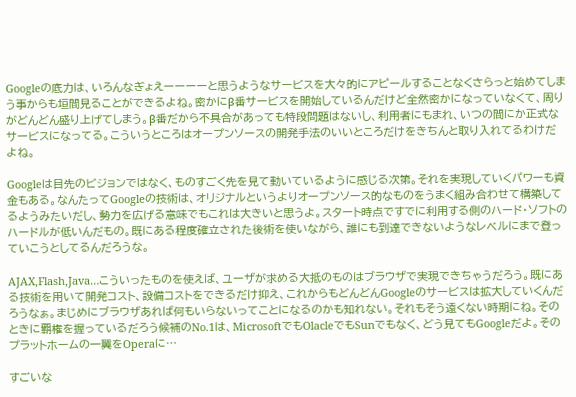Googleの底力は、いろんなぎょえーーーーと思うようなサービスを大々的にアピールすることなくさらっと始めてしまう事からも垣間見ることができるよね。密かにβ番サービスを開始しているんだけど全然密かになっていなくて、周りがどんどん盛り上げてしまう。β番だから不具合があっても特段問題はないし、利用者にもまれ、いつの間にか正式なサービスになってる。こういうところはオープンソースの開発手法のいいところだけをきちんと取り入れてるわけだよね。

Googleは目先のビジョンではなく、ものすごく先を見て動いているように感じる次第。それを実現していくパワーも資金もある。なんたってGoogleの技術は、オリジナルというよりオープンソース的なものをうまく組み合わせて構築してるようみたいだし、勢力を広げる意味でもこれは大きいと思うよ。スタート時点ですでに利用する側のハード・ソフトのハードルが低いんだもの。既にある程度確立された後術を使いながら、誰にも到達できないようなレベルにまで登っていこうとしてるんだろうな。

AJAX,Flash,Java…こういったものを使えば、ユーザが求める大抵のものはブラウザで実現できちゃうだろう。既にある技術を用いて開発コスト、設備コストをできるだけ抑え、これからもどんどんGoogleのサービスは拡大していくんだろうなぁ。まじめにブラウザあれば何もいらないってことになるのかも知れない。それもそう遠くない時期にね。そのときに覇権を握っているだろう候補のNo.1は、MicrosoftでもOlacleでもSunでもなく、どう見てもGoogleだよ。そのプラットホームの一翼をOperaに…

すごいな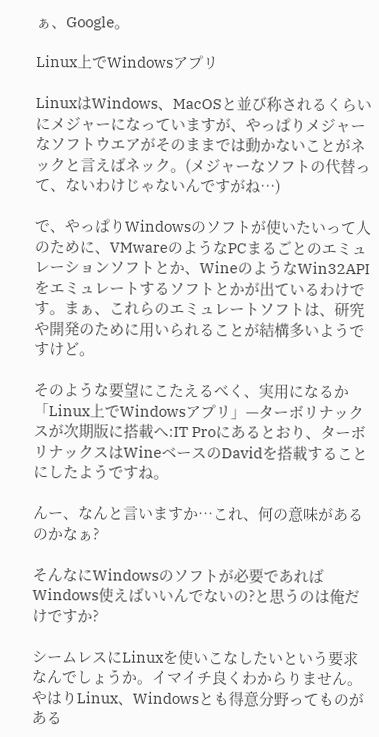ぁ、Google。

Linux上でWindowsアプリ

LinuxはWindows、MacOSと並び称されるくらいにメジャーになっていますが、やっぱりメジャーなソフトウエアがそのままでは動かないことがネックと言えばネック。(メジャーなソフトの代替って、ないわけじゃないんですがね…)

で、やっぱりWindowsのソフトが使いたいって人のために、VMwareのようなPCまるごとのエミュレーションソフトとか、WineのようなWin32APIをエミュレートするソフトとかが出ているわけです。まぁ、これらのエミュレートソフトは、研究や開発のために用いられることが結構多いようですけど。

そのような要望にこたえるべく、実用になるか「Linux上でWindowsアプリ」—ターボリナックスが次期版に搭載へ:IT Proにあるとおり、ターボリナックスはWineベースのDavidを搭載することにしたようですね。

んー、なんと言いますか…これ、何の意味があるのかなぁ?

そんなにWindowsのソフトが必要であればWindows使えばいいんでないの?と思うのは俺だけですか?

シームレスにLinuxを使いこなしたいという要求なんでしょうか。イマイチ良くわからりません。やはりLinux、Windowsとも得意分野ってものがある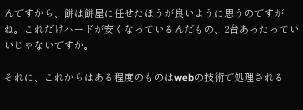んですから、餅は餅屋に任せたほうが良いように思うのですがね。これだけハードが安くなっているんだもの、2台あったっていいじゃないですか。

それに、これからはある程度のものはwebの技術で処理される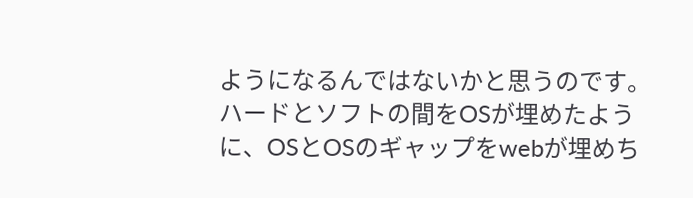ようになるんではないかと思うのです。ハードとソフトの間をOSが埋めたように、OSとOSのギャップをwebが埋めち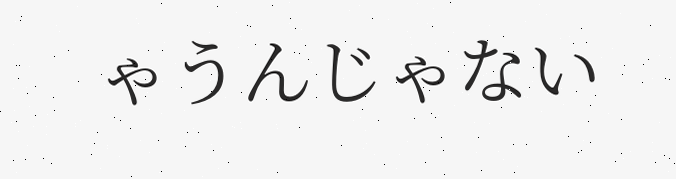ゃうんじゃない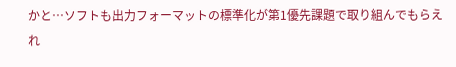かと…ソフトも出力フォーマットの標準化が第1優先課題で取り組んでもらえれ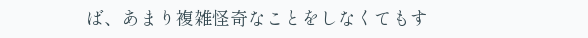ば、あまり複雑怪奇なことをしなくてもす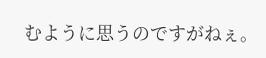むように思うのですがねぇ。